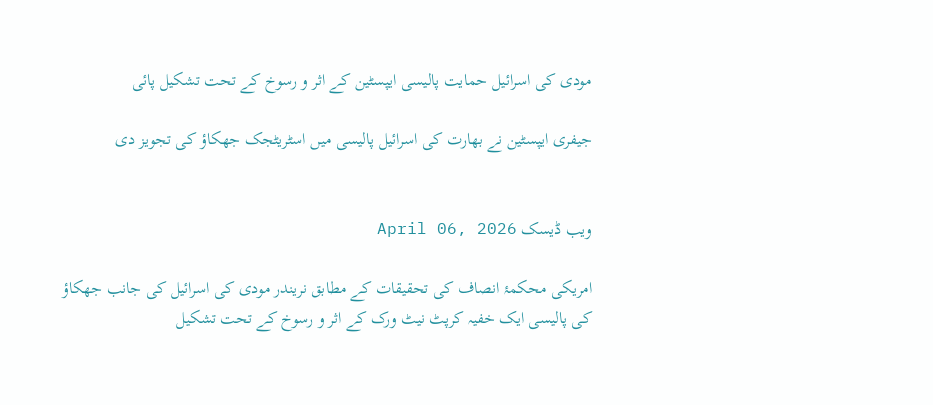مودی کی اسرائیل حمایت پالیسی ایپسٹین کے اثر و رسوخ کے تحت تشکیل پائی

جیفری ایپسٹین نے بھارت کی اسرائیل پالیسی میں اسٹریٹجک جھکاؤ کی تجویز دی


ویب ڈیسک April 06, 2026

امریکی محکمۂ انصاف کی تحقیقات کے مطابق نریندر مودی کی اسرائیل کی جانب جھکاؤ کی پالیسی ایک خفیہ کرپٹ نیٹ ورک کے اثر و رسوخ کے تحت تشکیل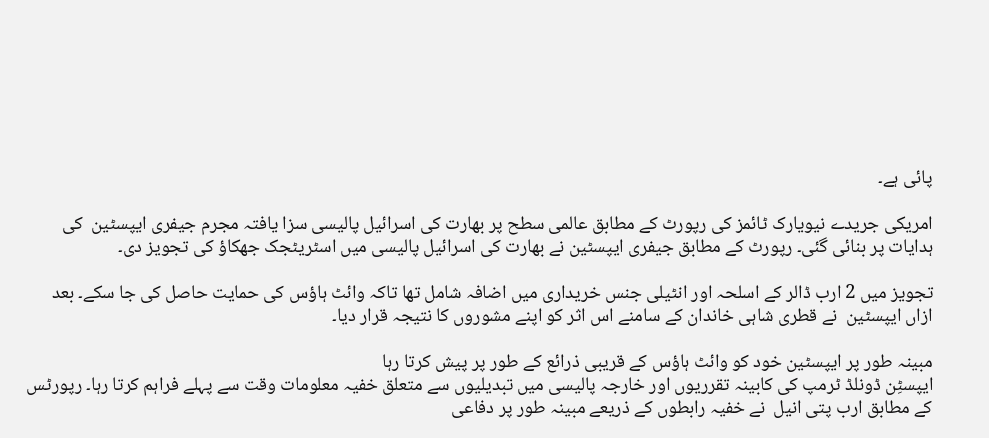پائی ہے۔

امریکی جریدے نیویارک ٹائمز کی رپورٹ کے مطابق عالمی سطح پر بھارت کی اسرائیل پالیسی سزا یافتہ مجرم جیفری ایپسٹین  کی ہدایات پر بنائی گئی۔ رپورٹ کے مطابق جیفری ایپسٹین نے بھارت کی اسرائیل پالیسی میں اسٹریٹجک جھکاؤ کی تجویز دی۔

تجویز میں 2 ارب ڈالر کے اسلحہ اور انٹیلی جنس خریداری میں اضافہ شامل تھا تاکہ وائٹ ہاؤس کی حمایت حاصل کی جا سکے۔ بعد ازاں ایپسٹین  نے قطری شاہی خاندان کے سامنے اس اثر کو اپنے مشوروں کا نتیجہ قرار دیا۔

مبینہ طور پر ایپسٹین خود کو وائٹ ہاؤس کے قریبی ذرائع کے طور پر پیش کرتا رہا
ایپسٹِن ڈونلڈ ٹرمپ کی کابینہ تقرریوں اور خارجہ پالیسی میں تبدیلیوں سے متعلق خفیہ معلومات وقت سے پہلے فراہم کرتا رہا۔ رپورٹس کے مطابق ارب پتی انیل  نے خفیہ رابطوں کے ذریعے مبینہ طور پر دفاعی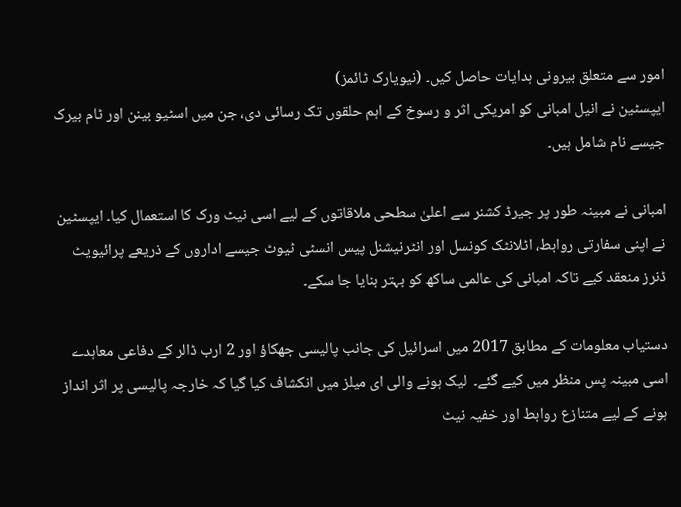امور سے متعلق بیرونی ہدایات حاصل کیں۔ (نیویارک ٹائمز)
ایپسٹین نے انیل امبانی کو امریکی اثر و رسوخ کے اہم حلقوں تک رسائی دی، جن میں اسٹیو بینن اور ٹام بیرک جیسے نام شامل ہیں۔

امبانی نے مبینہ طور پر جیرڈ کشنر سے اعلیٰ سطحی ملاقاتوں کے لیے اسی نیٹ ورک کا استعمال کیا۔ ایپسٹین نے اپنی سفارتی روابط، اٹلانٹک کونسل اور انٹرنیشنل پیس انسٹی ٹیوٹ جیسے اداروں کے ذریعے پرائیویٹ ڈنرز منعقد کیے تاکہ امبانی کی عالمی ساکھ کو بہتر بنایا جا سکے۔

دستیاب معلومات کے مطابق 2017 میں اسرائیل کی جانب پالیسی جھکاؤ اور 2 ارب ڈالر کے دفاعی معاہدے اسی مبینہ پس منظر میں کیے گئے۔  لیک ہونے والی ای میلز میں انکشاف کیا گیا کہ خارجہ پالیسی پر اثر انداز ہونے کے لیے متنازع روابط اور خفیہ نیٹ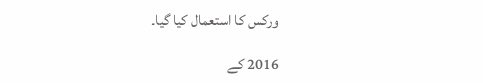ورکس کا استعمال کیا گیا۔

2016 کے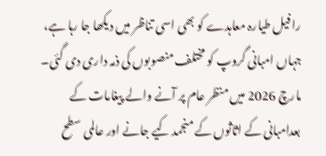رافیل طیارہ معاہدے کو بھی اسی تناظر میں دیکھا جا رہا ہے، جہاں امبانی گروپ کو مختلف منصوبوں کی ذمہ داری دی گئی۔  مارچ 2026 میں منظر عام پر آنے والے پیغامات کے بعدامبانی کے اثاثوں کے منجمد کیے جانے اور عالمی سطح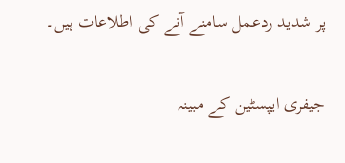پر شدید ردعمل سامنے آنے کی اطلاعات ہیں۔

جیفری ایپسٹین کے مبینہ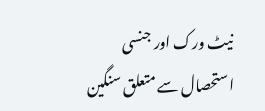نیٹ ورک اور جنسی استحصال سے متعلق سنگین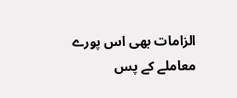الزامات بھی اس پورے معاملے کے پس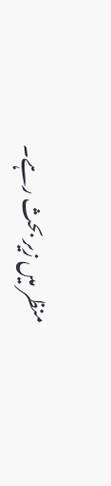منظر میں زیر بحث رہے۔